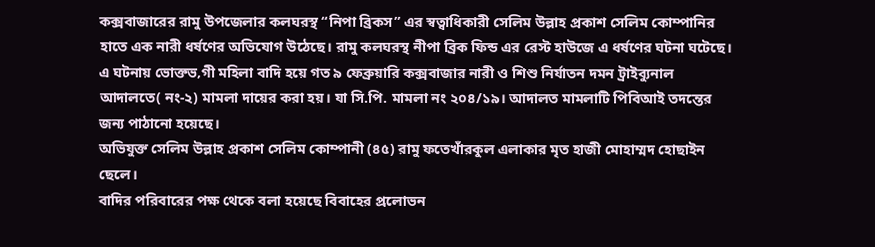কক্সবাজারের রামু উপজেলার কলঘরস্থ “নিপা ব্রিকস” এর স্বত্বাধিকারী সেলিম উল্লাহ প্রকাশ সেলিম কোম্পানির হাতে এক নারী ধর্ষণের অভিযোগ উঠেছে। রামু কলঘরস্থ নীপা ব্রিক ফিন্ড এর রেস্ট হাউজে এ ধর্ষণের ঘটনা ঘটেছে। এ ঘটনায় ভোক্তভ‚গী মহিলা বাদি হয়ে গত ৯ ফেব্রুয়ারি কক্সবাজার নারী ও শিশু নির্যাতন দমন ট্রাইব্যুনাল আদালতে( নং-২) মামলা দায়ের করা হয়। যা সি.পি. মামলা নং ২০৪/১৯। আদালত মামলাটি পিবিআই তদন্তের জন্য পাঠানো হয়েছে।
অভিযুক্ত সেলিম উল্লাহ প্রকাশ সেলিম কোম্পানী (৪৫) রামু ফতেখাঁরকুল এলাকার মৃত হাজী মোহাম্মদ হোছাইন ছেলে।
বাদির পরিবারের পক্ষ থেকে বলা হয়েছে বিবাহের প্রলোভন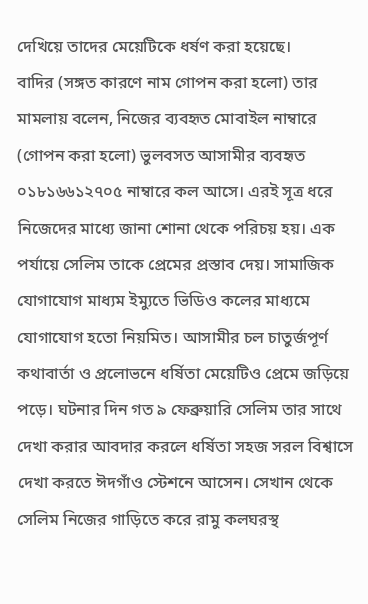দেখিয়ে তাদের মেয়েটিকে ধর্ষণ করা হয়েছে।
বাদির (সঙ্গত কারণে নাম গোপন করা হলো) তার মামলায় বলেন, নিজের ব্যবহৃত মোবাইল নাম্বারে (গোপন করা হলো) ভুলবসত আসামীর ব্যবহৃত ০১৮১৬৬১২৭০৫ নাম্বারে কল আসে। এরই সূত্র ধরে নিজেদের মাধ্যে জানা শোনা থেকে পরিচয় হয়। এক পর্যায়ে সেলিম তাকে প্রেমের প্রস্তাব দেয়। সামাজিক যোগাযোগ মাধ্যম ইম্যুতে ভিডিও কলের মাধ্যমে যোগাযোগ হতো নিয়মিত। আসামীর চল চাতুর্জপূর্ণ কথাবার্তা ও প্রলোভনে ধর্ষিতা মেয়েটিও প্রেমে জড়িয়ে পড়ে। ঘটনার দিন গত ৯ ফেব্রুয়ারি সেলিম তার সাথে দেখা করার আবদার করলে ধর্ষিতা সহজ সরল বিশ্বাসে দেখা করতে ঈদগাঁও স্টেশনে আসেন। সেখান থেকে সেলিম নিজের গাড়িতে করে রামু কলঘরস্থ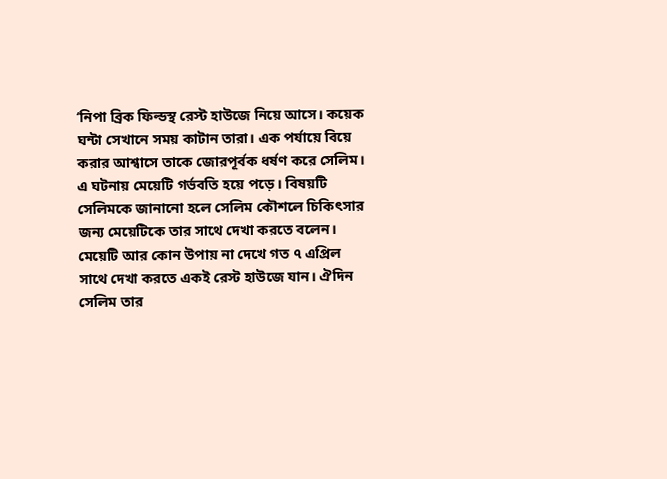‘নিপা ব্রিক ফিল্ডস্থ রেস্ট হাউজে নিয়ে আসে। কয়েক ঘন্টা সেখানে সময় কাটান তারা। এক পর্যায়ে বিয়ে করার আশ্বাসে তাকে জোরপূর্বক ধর্ষণ করে সেলিম।
এ ঘটনায় মেয়েটি গর্ভবতি হয়ে পড়ে। বিষয়টি সেলিমকে জানানো হলে সেলিম কৌশলে চিকিৎসার জন্য মেয়েটিকে তার সাথে দেখা করতে বলেন। মেয়েটি আর কোন উপায় না দেখে গত ৭ এপ্রিল সাথে দেখা করতে একই রেস্ট হাউজে যান। ঐদিন সেলিম তার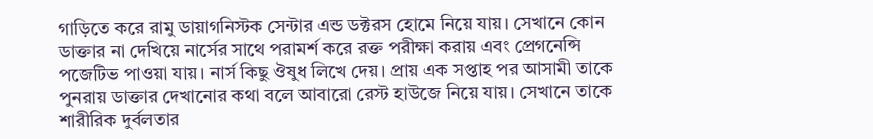গাড়িতে করে রামু ডায়াগনিস্টক সেন্টার এন্ড ডক্টরস হোমে নিয়ে যায়। সেখানে কোন ডাক্তার না দেখিয়ে নার্সের সাথে পরামর্শ করে রক্ত পরীক্ষা করায় এবং প্রেগনেন্সি পজেটিভ পাওয়া যায়। নার্স কিছু ঔষুধ লিখে দেয়। প্রায় এক সপ্তাহ পর আসামী তাকে পুনরায় ডাক্তার দেখানোর কথা বলে আবারো রেস্ট হাউজে নিয়ে যায়। সেখানে তাকে শারীরিক দুর্বলতার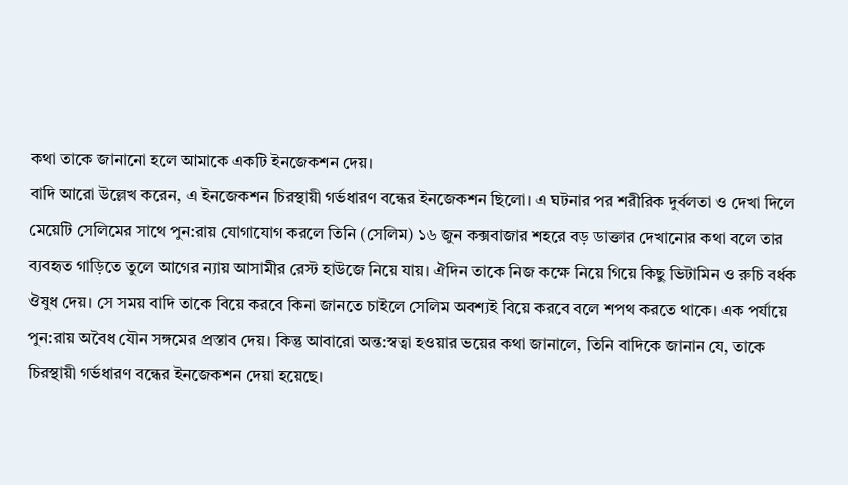কথা তাকে জানানো হলে আমাকে একটি ইনজেকশন দেয়।
বাদি আরো উল্লেখ করেন, এ ইনজেকশন চিরস্থায়ী গর্ভধারণ বন্ধের ইনজেকশন ছিলো। এ ঘটনার পর শরীরিক দুর্বলতা ও দেখা দিলে মেয়েটি সেলিমের সাথে পুন:রায় যোগাযোগ করলে তিনি (সেলিম) ১৬ জুন কক্সবাজার শহরে বড় ডাক্তার দেখানোর কথা বলে তার ব্যবহৃত গাড়িতে তুলে আগের ন্যায় আসামীর রেস্ট হাউজে নিয়ে যায়। ঐদিন তাকে নিজ কক্ষে নিয়ে গিয়ে কিছু ভিটামিন ও রুচি বর্ধক ঔষুধ দেয়। সে সময় বাদি তাকে বিয়ে করবে কিনা জানতে চাইলে সেলিম অবশ্যই বিয়ে করবে বলে শপথ করতে থাকে। এক পর্যায়ে পুন:রায় অবৈধ যৌন সঙ্গমের প্রস্তাব দেয়। কিন্তু আবারো অন্ত:স্বত্বা হওয়ার ভয়ের কথা জানালে, তিনি বাদিকে জানান যে, তাকে চিরস্থায়ী গর্ভধারণ বন্ধের ইনজেকশন দেয়া হয়েছে।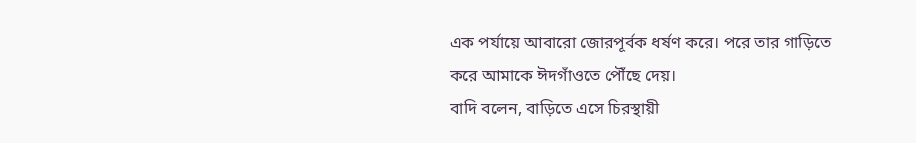এক পর্যায়ে আবারো জোরপূর্বক ধর্ষণ করে। পরে তার গাড়িতে করে আমাকে ঈদগাঁওতে পৌঁছে দেয়।
বাদি বলেন, বাড়িতে এসে চিরস্থায়ী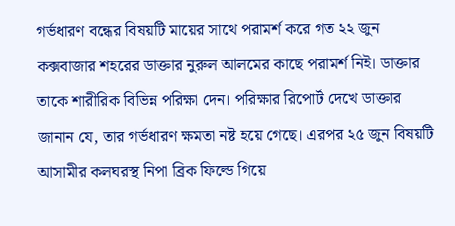গর্ভধারণ বন্ধের বিষয়টি মায়ের সাথে পরামর্শ করে গত ২২ জুন কক্সবাজার শহরের ডাক্তার নুরুল আলমের কাছে পরামর্শ নিই। ডাক্তার তাকে শারীরিক বিভিন্ন পরিক্ষা দেন। পরিক্ষার রিপোর্ট দেখে ডাক্তার জানান যে, তার গর্ভধারণ ক্ষমতা নষ্ট হয়ে গেছে। এরপর ২৫ জুন বিষয়টি আসামীর কলঘরস্থ নিপা ব্রিক ফিল্ডে গিয়ে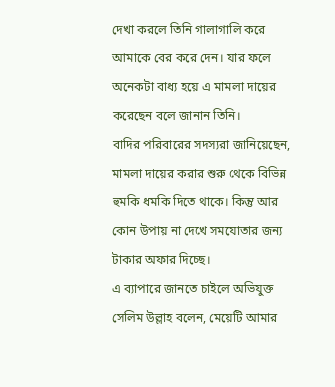দেখা করলে তিনি গালাগালি করে আমাকে বের করে দেন। যার ফলে অনেকটা বাধ্য হয়ে এ মামলা দায়ের করেছেন বলে জানান তিনি।
বাদির পরিবারের সদস্যরা জানিয়েছেন, মামলা দায়ের করার শুরু থেকে বিভিন্ন হুমকি ধমকি দিতে থাকে। কিন্তু আর কোন উপায় না দেখে সমযোতার জন্য টাকার অফার দিচ্ছে।
এ ব্যাপারে জানতে চাইলে অভিযুক্ত সেলিম উল্লাহ বলেন, মেয়েটি আমার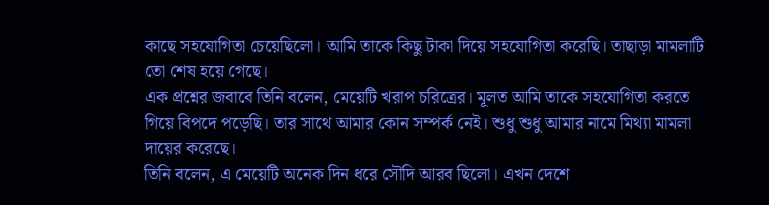কাছে সহযোগিতা চেয়েছিলো। আমি তাকে কিছু টাকা দিয়ে সহযোগিতা করেছি। তাছাড়া মামলাটি তো শেষ হয়ে গেছে।
এক প্রশ্নের জবাবে তিনি বলেন, মেয়েটি খরাপ চরিত্রের। মূলত আমি তাকে সহযোগিতা করতে গিয়ে বিপদে পড়েছি। তার সাথে আমার কোন সম্পর্ক নেই। শুধু শুধু আমার নামে মিথ্যা মামলা দায়ের করেছে।
তিনি বলেন, এ মেয়েটি অনেক দিন ধরে সৌদি আরব ছিলো। এখন দেশে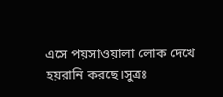এসে পয়সাওয়ালা লোক দেখে হয়রানি করছে।সুত্রঃ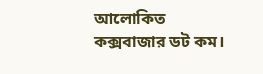আলোকিত কক্সবাজার ডট কম।